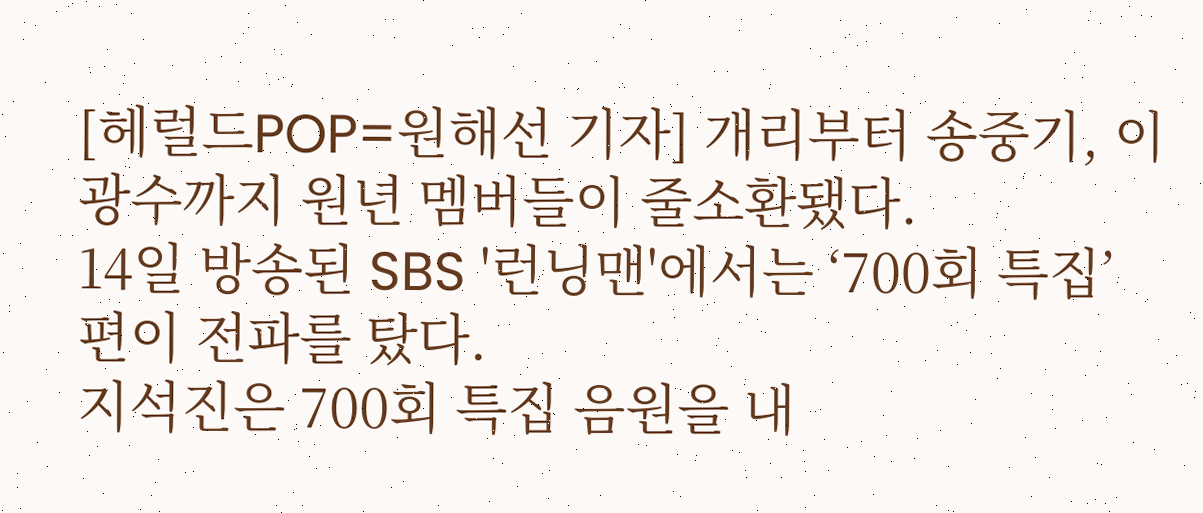[헤럴드POP=원해선 기자] 개리부터 송중기, 이광수까지 원년 멤버들이 줄소환됐다.
14일 방송된 SBS '런닝맨'에서는 ‘700회 특집’ 편이 전파를 탔다.
지석진은 700회 특집 음원을 내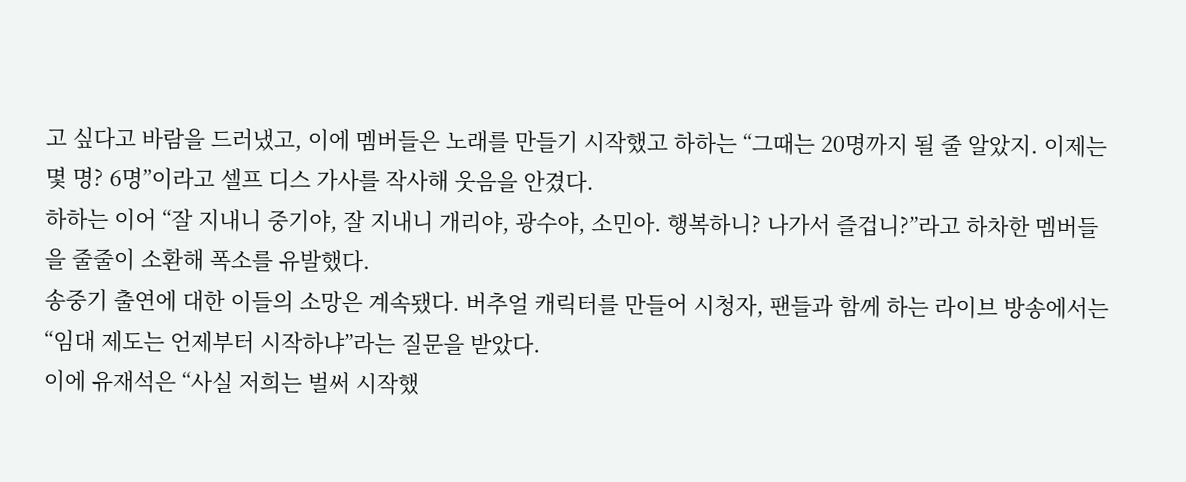고 싶다고 바람을 드러냈고, 이에 멤버들은 노래를 만들기 시작했고 하하는 “그때는 20명까지 될 줄 알았지. 이제는 몇 명? 6명”이라고 셀프 디스 가사를 작사해 웃음을 안겼다.
하하는 이어 “잘 지내니 중기야, 잘 지내니 개리야, 광수야, 소민아. 행복하니? 나가서 즐겁니?”라고 하차한 멤버들을 줄줄이 소환해 폭소를 유발했다.
송중기 출연에 대한 이들의 소망은 계속됐다. 버추얼 캐릭터를 만들어 시청자, 팬들과 함께 하는 라이브 방송에서는 “임대 제도는 언제부터 시작하냐”라는 질문을 받았다.
이에 유재석은 “사실 저희는 벌써 시작했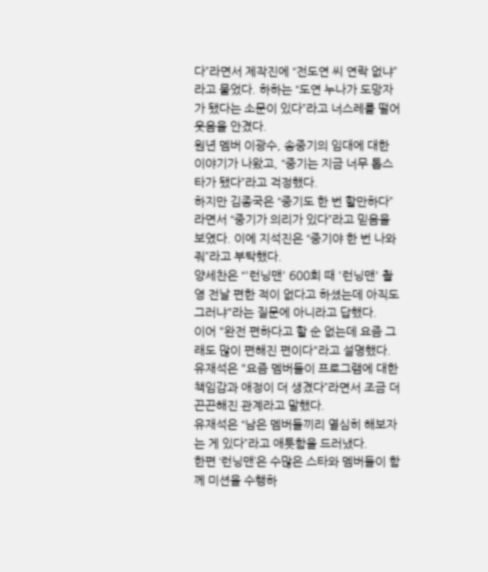다”라면서 제작진에 “전도연 씨 연락 없냐”라고 물었다. 하하는 “도연 누나가 도망자가 됐다는 소문이 있다”라고 너스레를 떨어 웃음을 안겼다.
원년 멤버 이광수, 송중기의 임대에 대한 이야기가 나왔고, “중기는 지금 너무 톱스타가 됐다”라고 걱정했다.
하지만 김종국은 “중기도 한 번 할만하다”라면서 “중기가 의리가 있다”라고 믿음을 보였다. 이에 지석진은 “중기야 한 번 나와줘”라고 부탁했다.
양세찬은 “'런닝맨' 600회 때 '런닝맨' 촬영 전날 편한 적이 없다고 하셨는데 아직도 그러냐"라는 질문에 아니라고 답했다.
이어 "완전 편하다고 할 순 없는데 요즘 그래도 많이 편해진 편이다"라고 설명했다. 유재석은 "요즘 멤버들이 프로그램에 대한 책임감과 애정이 더 생겼다”라면서 조금 더 끈끈해진 관계라고 말했다.
유재석은 “남은 멤버들끼리 열심히 해보자는 게 있다”라고 애틋함을 드러냈다.
한편 ‘런닝맨’은 수많은 스타와 멤버들이 함께 미션을 수행하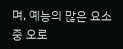며, 예능의 많은 요소 중 오로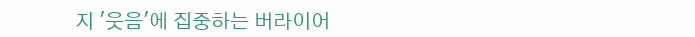지 '웃음'에 집중하는 버라이어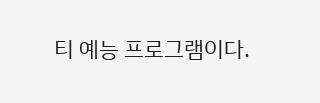티 예능 프로그램이다.